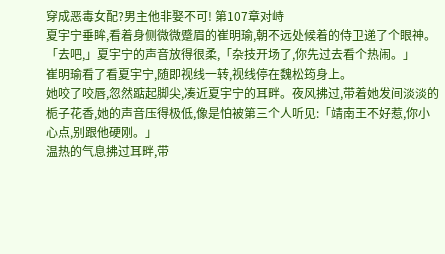穿成恶毒女配?男主他非娶不可! 第107章对峙
夏宇宁垂眸,看着身侧微微蹙眉的崔明瑜,朝不远处候着的侍卫递了个眼神。
「去吧,」夏宇宁的声音放得很柔,「杂技开场了,你先过去看个热闹。」
崔明瑜看了看夏宇宁,随即视线一转,视线停在魏松筠身上。
她咬了咬唇,忽然踮起脚尖,凑近夏宇宁的耳畔。夜风拂过,带着她发间淡淡的栀子花香,她的声音压得极低,像是怕被第三个人听见:「靖南王不好惹,你小心点,别跟他硬刚。」
温热的气息拂过耳畔,带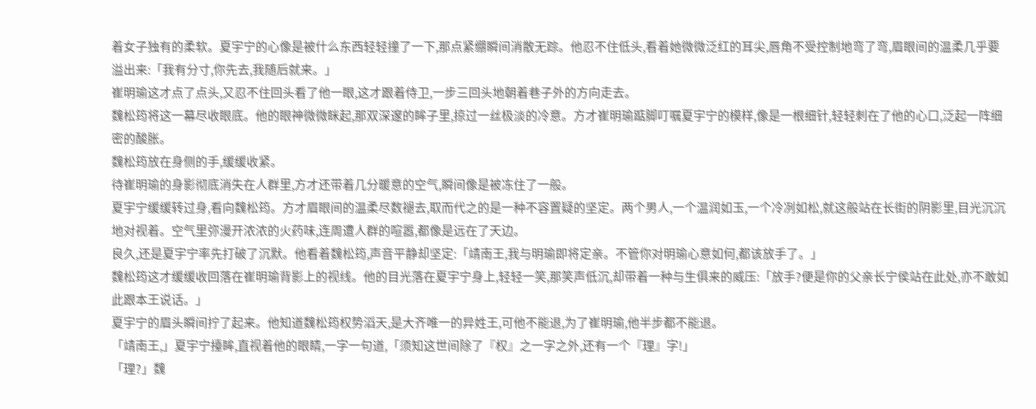着女子独有的柔软。夏宇宁的心像是被什么东西轻轻撞了一下,那点紧绷瞬间消散无踪。他忍不住低头,看着她微微泛红的耳尖,唇角不受控制地弯了弯,眉眼间的温柔几乎要溢出来:「我有分寸,你先去,我随后就来。」
崔明瑜这才点了点头,又忍不住回头看了他一眼,这才跟着侍卫,一步三回头地朝着巷子外的方向走去。
魏松筠将这一幕尽收眼底。他的眼神微微眯起,那双深邃的眸子里,掠过一丝极淡的冷意。方才崔明瑜踮脚叮嘱夏宇宁的模样,像是一根细针,轻轻刺在了他的心口,泛起一阵细密的酸胀。
魏松筠放在身侧的手,缓缓收紧。
待崔明瑜的身影彻底消失在人群里,方才还带着几分暖意的空气,瞬间像是被冻住了一般。
夏宇宁缓缓转过身,看向魏松筠。方才眉眼间的温柔尽数褪去,取而代之的是一种不容置疑的坚定。两个男人,一个温润如玉,一个冷冽如松,就这般站在长街的阴影里,目光沉沉地对视着。空气里弥漫开浓浓的火药味,连周遭人群的喧嚣,都像是远在了天边。
良久,还是夏宇宁率先打破了沉默。他看着魏松筠,声音平静却坚定:「靖南王,我与明瑜即将定亲。不管你对明瑜心意如何,都该放手了。」
魏松筠这才缓缓收回落在崔明瑜背影上的视线。他的目光落在夏宇宁身上,轻轻一笑,那笑声低沉,却带着一种与生俱来的威压:「放手?便是你的父亲长宁侯站在此处,亦不敢如此跟本王说话。」
夏宇宁的眉头瞬间拧了起来。他知道魏松筠权势滔天,是大齐唯一的异姓王,可他不能退,为了崔明瑜,他半步都不能退。
「靖南王,」夏宇宁擡眸,直视着他的眼睛,一字一句道,「须知这世间除了『权』之一字之外,还有一个『理』字!」
「理?」魏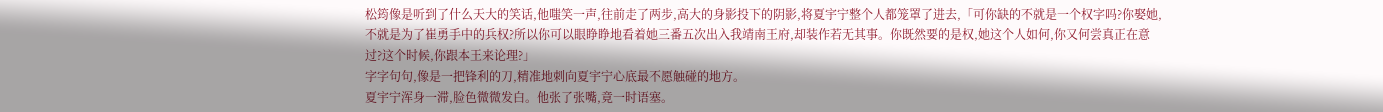松筠像是听到了什么天大的笑话,他嗤笑一声,往前走了两步,高大的身影投下的阴影,将夏宇宁整个人都笼罩了进去,「可你缺的不就是一个权字吗?你娶她,不就是为了崔勇手中的兵权?所以你可以眼睁睁地看着她三番五次出入我靖南王府,却装作若无其事。你既然要的是权,她这个人如何,你又何尝真正在意过?这个时候,你跟本王来论理?」
字字句句,像是一把锋利的刀,精准地刺向夏宇宁心底最不愿触碰的地方。
夏宇宁浑身一滞,脸色微微发白。他张了张嘴,竟一时语塞。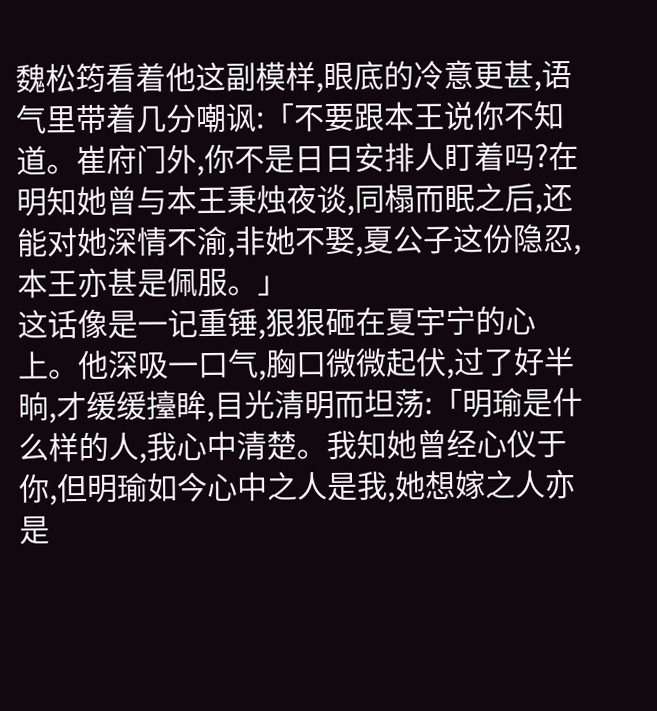魏松筠看着他这副模样,眼底的冷意更甚,语气里带着几分嘲讽:「不要跟本王说你不知道。崔府门外,你不是日日安排人盯着吗?在明知她曾与本王秉烛夜谈,同榻而眠之后,还能对她深情不渝,非她不娶,夏公子这份隐忍,本王亦甚是佩服。」
这话像是一记重锤,狠狠砸在夏宇宁的心上。他深吸一口气,胸口微微起伏,过了好半晌,才缓缓擡眸,目光清明而坦荡:「明瑜是什么样的人,我心中清楚。我知她曾经心仪于你,但明瑜如今心中之人是我,她想嫁之人亦是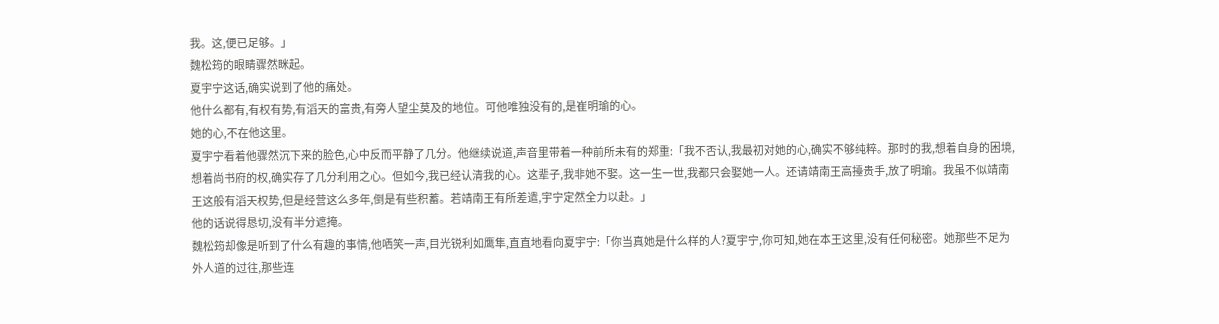我。这,便已足够。」
魏松筠的眼睛骤然眯起。
夏宇宁这话,确实说到了他的痛处。
他什么都有,有权有势,有滔天的富贵,有旁人望尘莫及的地位。可他唯独没有的,是崔明瑜的心。
她的心,不在他这里。
夏宇宁看着他骤然沉下来的脸色,心中反而平静了几分。他继续说道,声音里带着一种前所未有的郑重:「我不否认,我最初对她的心,确实不够纯粹。那时的我,想着自身的困境,想着尚书府的权,确实存了几分利用之心。但如今,我已经认清我的心。这辈子,我非她不娶。这一生一世,我都只会娶她一人。还请靖南王高擡贵手,放了明瑜。我虽不似靖南王这般有滔天权势,但是经营这么多年,倒是有些积蓄。若靖南王有所差遣,宇宁定然全力以赴。」
他的话说得恳切,没有半分遮掩。
魏松筠却像是听到了什么有趣的事情,他哂笑一声,目光锐利如鹰隼,直直地看向夏宇宁:「你当真她是什么样的人?夏宇宁,你可知,她在本王这里,没有任何秘密。她那些不足为外人道的过往,那些连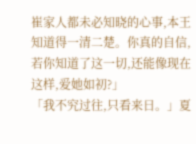崔家人都未必知晓的心事,本王知道得一清二楚。你真的自信,若你知道了这一切,还能像现在这样,爱她如初?」
「我不究过往,只看来日。」夏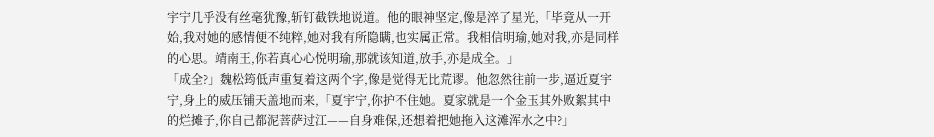宇宁几乎没有丝毫犹豫,斩钉截铁地说道。他的眼神坚定,像是淬了星光,「毕竟从一开始,我对她的感情便不纯粹,她对我有所隐瞒,也实属正常。我相信明瑜,她对我,亦是同样的心思。靖南王,你若真心心悦明瑜,那就该知道,放手,亦是成全。」
「成全?」魏松筠低声重复着这两个字,像是觉得无比荒谬。他忽然往前一步,逼近夏宇宁,身上的威压铺天盖地而来,「夏宇宁,你护不住她。夏家就是一个金玉其外败絮其中的烂摊子,你自己都泥菩萨过江——自身难保,还想着把她拖入这滩浑水之中?」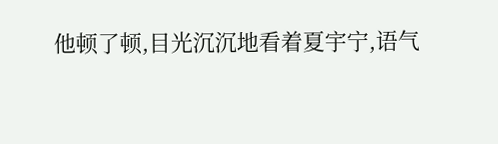他顿了顿,目光沉沉地看着夏宇宁,语气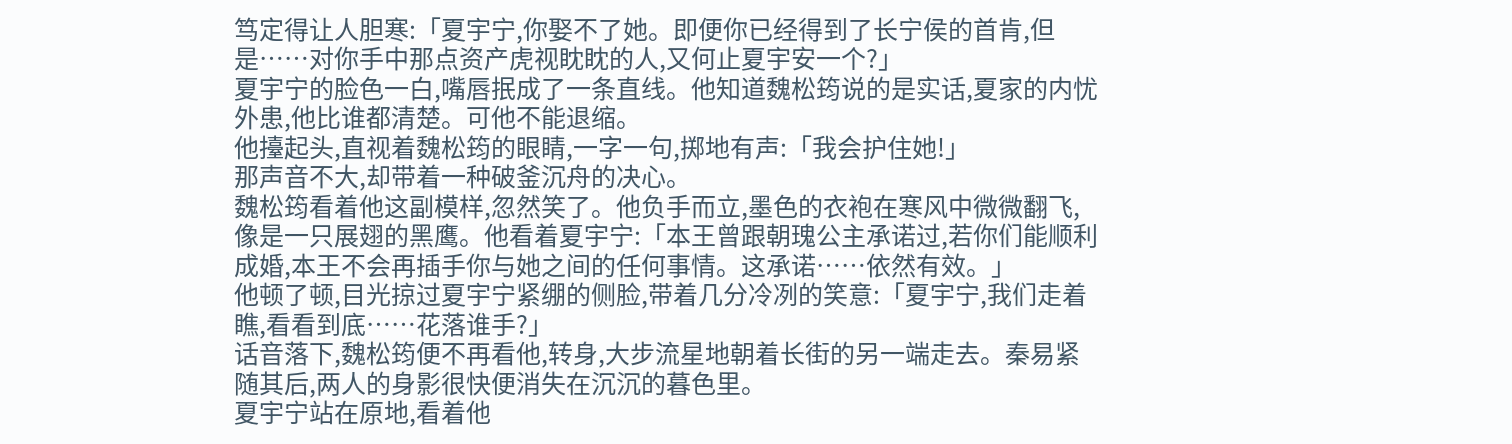笃定得让人胆寒:「夏宇宁,你娶不了她。即便你已经得到了长宁侯的首肯,但是……对你手中那点资产虎视眈眈的人,又何止夏宇安一个?」
夏宇宁的脸色一白,嘴唇抿成了一条直线。他知道魏松筠说的是实话,夏家的内忧外患,他比谁都清楚。可他不能退缩。
他擡起头,直视着魏松筠的眼睛,一字一句,掷地有声:「我会护住她!」
那声音不大,却带着一种破釜沉舟的决心。
魏松筠看着他这副模样,忽然笑了。他负手而立,墨色的衣袍在寒风中微微翻飞,像是一只展翅的黑鹰。他看着夏宇宁:「本王曾跟朝瑰公主承诺过,若你们能顺利成婚,本王不会再插手你与她之间的任何事情。这承诺……依然有效。」
他顿了顿,目光掠过夏宇宁紧绷的侧脸,带着几分冷冽的笑意:「夏宇宁,我们走着瞧,看看到底……花落谁手?」
话音落下,魏松筠便不再看他,转身,大步流星地朝着长街的另一端走去。秦易紧随其后,两人的身影很快便消失在沉沉的暮色里。
夏宇宁站在原地,看着他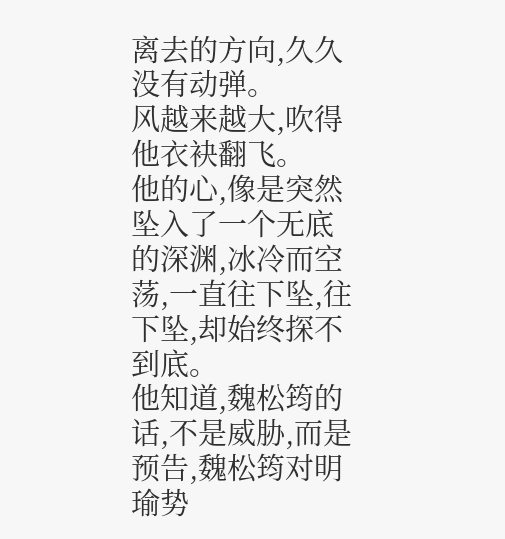离去的方向,久久没有动弹。
风越来越大,吹得他衣袂翻飞。
他的心,像是突然坠入了一个无底的深渊,冰冷而空荡,一直往下坠,往下坠,却始终探不到底。
他知道,魏松筠的话,不是威胁,而是预告,魏松筠对明瑜势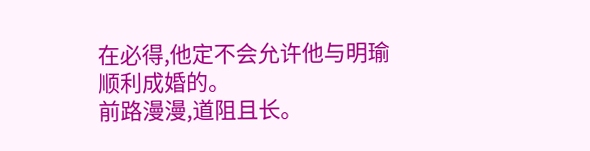在必得,他定不会允许他与明瑜顺利成婚的。
前路漫漫,道阻且长。